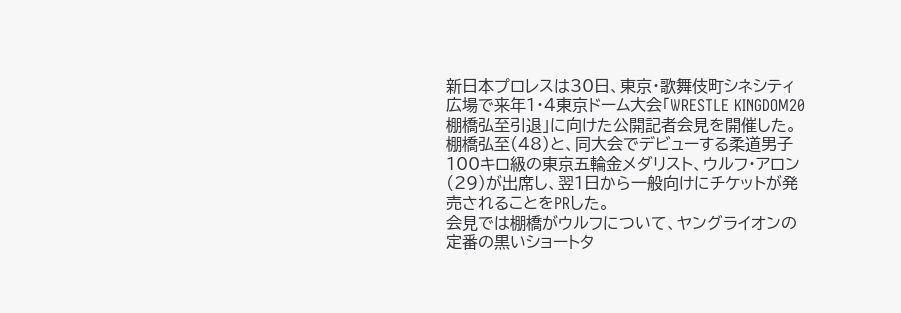新日本プロレスは30日、東京・歌舞伎町シネシティ広場で来年1・4東京ドーム大会「WRESTLE KINGDOM20棚橋弘至引退」に向けた公開記者会見を開催した。棚橋弘至(48)と、同大会でデビューする柔道男子100キロ級の東京五輪金メダリスト、ウルフ・アロン(29)が出席し、翌1日から一般向けにチケットが発売されることをPRした。
会見では棚橋がウルフについて、ヤングライオンの定番の黒いショートタ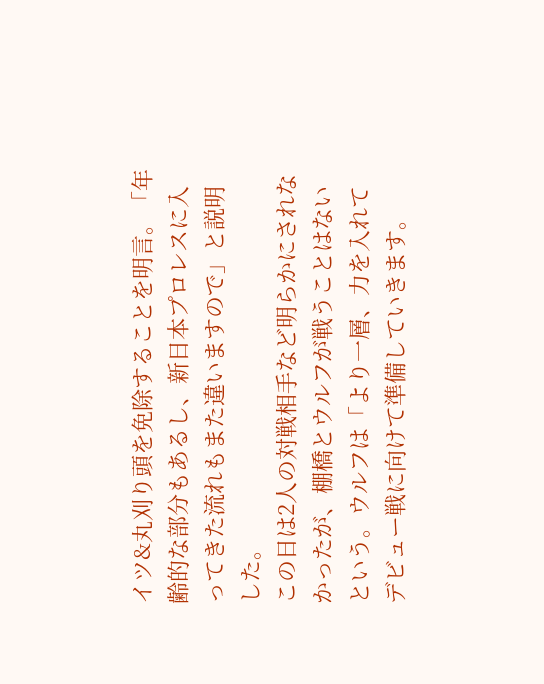イツ&丸刈り頭を免除することを明言。「年齢的な部分もあるし、新日本プロレスに入ってきた流れもまた違いますので」と説明した。
この日は2人の対戦相手など明らかにされなかったが、棚橋とウルフが戦うことはないという。ウルフは「より一層、力を入れてデビュー戦に向けて準備していきます。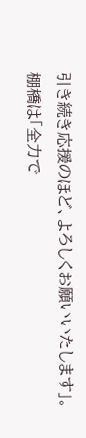引き続き応援のほど、よろしくお願いいたします」。棚橋は「全力で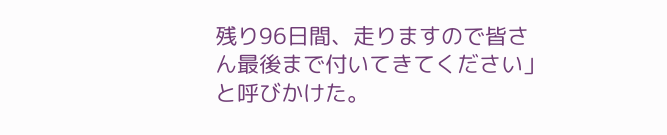残り96日間、走りますので皆さん最後まで付いてきてください」と呼びかけた。